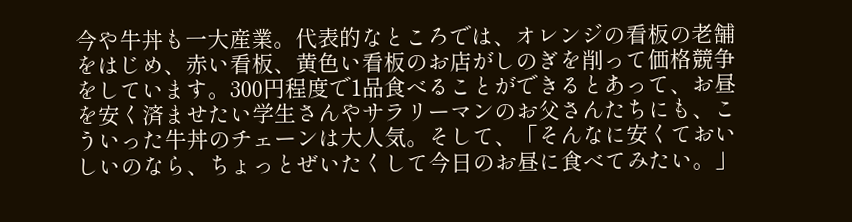今や牛丼も一大産業。代表的なところでは、オレンジの看板の老舗をはじめ、赤い看板、黄色い看板のお店がしのぎを削って価格競争をしています。300円程度で1品食べることができるとあって、お昼を安く済ませたい学生さんやサラリーマンのお父さんたちにも、こういった牛丼のチェーンは大人気。そして、「そんなに安くておいしいのなら、ちょっとぜいたくして今日のお昼に食べてみたい。」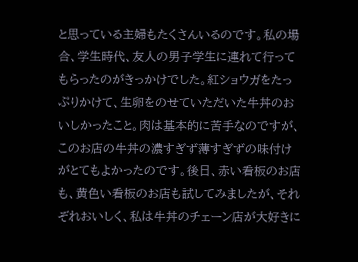と思っている主婦もたくさんいるのです。私の場合、学生時代、友人の男子学生に連れて行ってもらったのがきっかけでした。紅ショウガをたっぷりかけて、生卵をのせていただいた牛丼のおいしかったこと。肉は基本的に苦手なのですが、このお店の牛丼の濃すぎず薄すぎずの味付けがとてもよかったのです。後日、赤い看板のお店も、黄色い看板のお店も試してみましたが、それぞれおいしく、私は牛丼のチェーン店が大好きに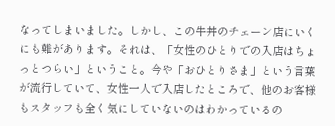なってしまいました。しかし、この牛丼のチェーン店にいくにも難があります。それは、「女性のひとりでの入店はちょっとつらい」ということ。今や「おひとりさま」という言葉が流行していて、女性一人で入店したところで、他のお客様もスタッフも全く気にしていないのはわかっているの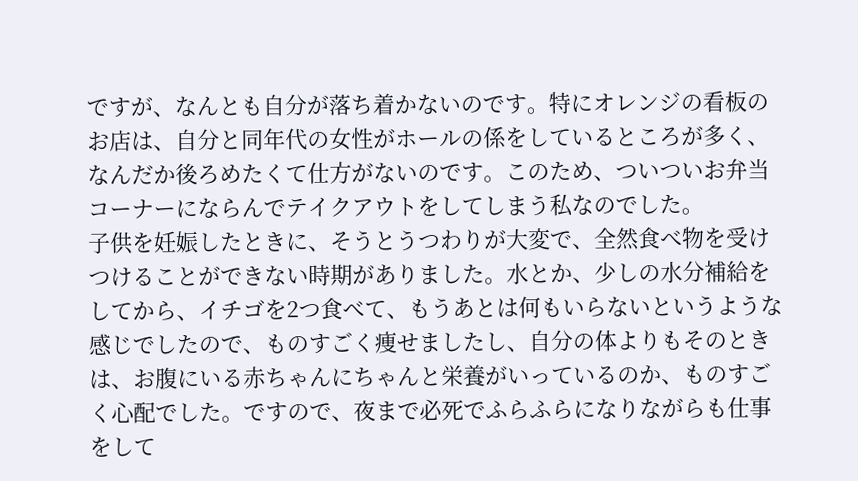ですが、なんとも自分が落ち着かないのです。特にオレンジの看板のお店は、自分と同年代の女性がホールの係をしているところが多く、なんだか後ろめたくて仕方がないのです。このため、ついついお弁当コーナーにならんでテイクアウトをしてしまう私なのでした。
子供を妊娠したときに、そうとうつわりが大変で、全然食べ物を受けつけることができない時期がありました。水とか、少しの水分補給をしてから、イチゴを2つ食べて、もうあとは何もいらないというような感じでしたので、ものすごく痩せましたし、自分の体よりもそのときは、お腹にいる赤ちゃんにちゃんと栄養がいっているのか、ものすごく心配でした。ですので、夜まで必死でふらふらになりながらも仕事をして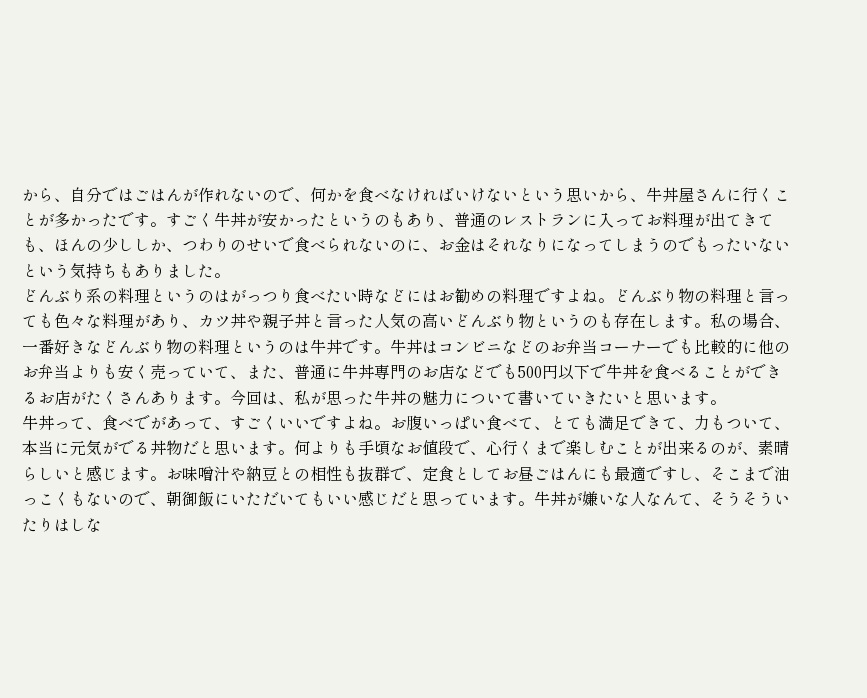から、自分ではごはんが作れないので、何かを食べなければいけないという思いから、牛丼屋さんに行くことが多かったです。すごく牛丼が安かったというのもあり、普通のレストランに入ってお料理が出てきても、ほんの少ししか、つわりのせいで食べられないのに、お金はそれなりになってしまうのでもったいないという気持ちもありました。
どんぶり系の料理というのはがっつり食べたい時などにはお勧めの料理ですよね。どんぶり物の料理と言っても色々な料理があり、カツ丼や親子丼と言った人気の高いどんぶり物というのも存在します。私の場合、一番好きなどんぶり物の料理というのは牛丼です。牛丼はコンビニなどのお弁当コーナーでも比較的に他のお弁当よりも安く売っていて、また、普通に牛丼専門のお店などでも500円以下で牛丼を食べることができるお店がたくさんあります。今回は、私が思った牛丼の魅力について書いていきたいと思います。
牛丼って、食べでがあって、すごくいいですよね。お腹いっぱい食べて、とても満足できて、力もついて、本当に元気がでる丼物だと思います。何よりも手頃なお値段で、心行くまで楽しむことが出来るのが、素晴らしいと感じます。お味噌汁や納豆との相性も抜群で、定食としてお昼ごはんにも最適ですし、そこまで油っこくもないので、朝御飯にいただいてもいい感じだと思っています。牛丼が嫌いな人なんて、そうそういたりはしな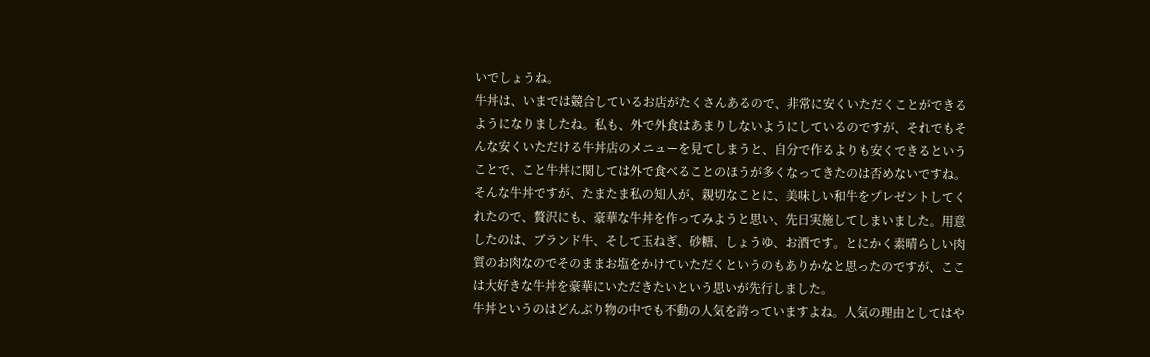いでしょうね。
牛丼は、いまでは競合しているお店がたくさんあるので、非常に安くいただくことができるようになりましたね。私も、外で外食はあまりしないようにしているのですが、それでもそんな安くいただける牛丼店のメニューを見てしまうと、自分で作るよりも安くできるということで、こと牛丼に関しては外で食べることのほうが多くなってきたのは否めないですね。そんな牛丼ですが、たまたま私の知人が、親切なことに、美味しい和牛をプレゼントしてくれたので、贅沢にも、豪華な牛丼を作ってみようと思い、先日実施してしまいました。用意したのは、ブランド牛、そして玉ねぎ、砂糖、しょうゆ、お酒です。とにかく素晴らしい肉質のお肉なのでそのままお塩をかけていただくというのもありかなと思ったのですが、ここは大好きな牛丼を豪華にいただきたいという思いが先行しました。
牛丼というのはどんぶり物の中でも不動の人気を誇っていますよね。人気の理由としてはや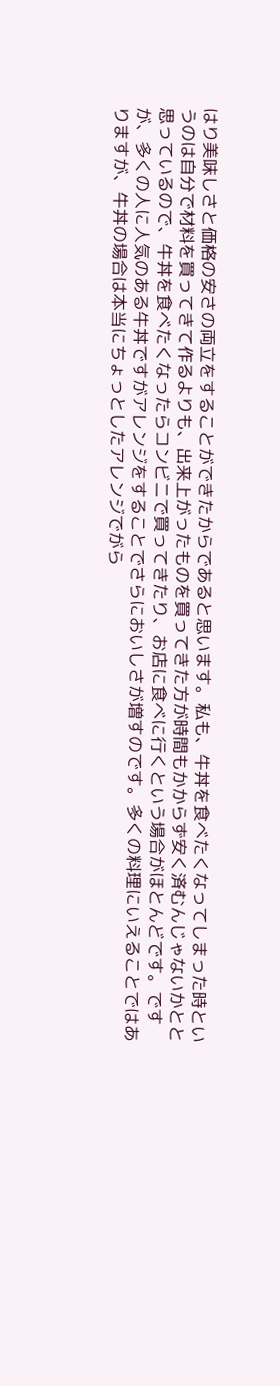はり美味しさと価格の安さの両立をすることができたからであると思います。私も、牛丼を食べたくなってしまった時というのは自分で材料を買ってきて作るよりも、出来上がったものを買ってきた方が時間もかからず安く済むんじゃないかとと思っているので、牛丼を食べたくなったらコンビニで買ってきたり、お店に食べに行くという場合がほとんどです。ですが、多くの人に人気のある牛丼ですがアレンジをすることでさらにおいしさが増すのです。多くの料理にいえることではありますが、牛丼の場合は本当にちょっとしたアレンジでがら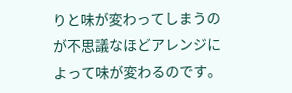りと味が変わってしまうのが不思議なほどアレンジによって味が変わるのです。